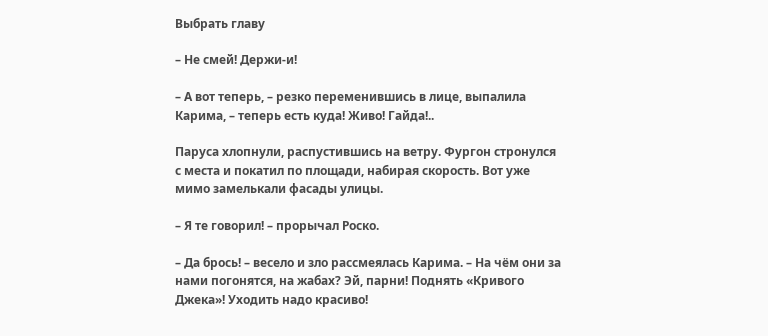Выбрать главу

– Не смей! Держи-и!

– А вот теперь, – резко переменившись в лице, выпалила Карима, – теперь есть куда! Живо! Гайда!..

Паруса хлопнули, распустившись на ветру. Фургон стронулся с места и покатил по площади, набирая скорость. Вот уже мимо замелькали фасады улицы.

– Я те говорил! – прорычал Роско.

– Да брось! – весело и зло рассмеялась Карима. – На чём они за нами погонятся, на жабах? Эй, парни! Поднять «Кривого Джека»! Уходить надо красиво!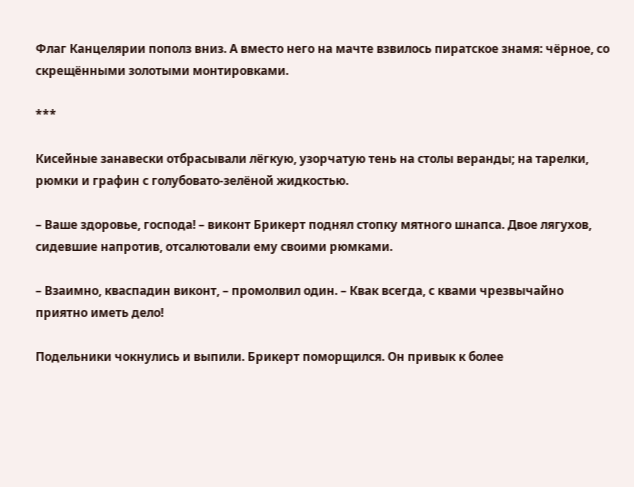Флаг Канцелярии пополз вниз. А вместо него на мачте взвилось пиратское знамя: чёрное, со скрещёнными золотыми монтировками.

***

Кисейные занавески отбрасывали лёгкую, узорчатую тень на столы веранды; на тарелки, рюмки и графин с голубовато-зелёной жидкостью.

– Ваше здоровье, господа! – виконт Брикерт поднял стопку мятного шнапса. Двое лягухов, сидевшие напротив, отсалютовали ему своими рюмками.

– Взаимно, кваспадин виконт, – промолвил один. – Квак всегда, с квами чрезвычайно приятно иметь дело!

Подельники чокнулись и выпили. Брикерт поморщился. Он привык к более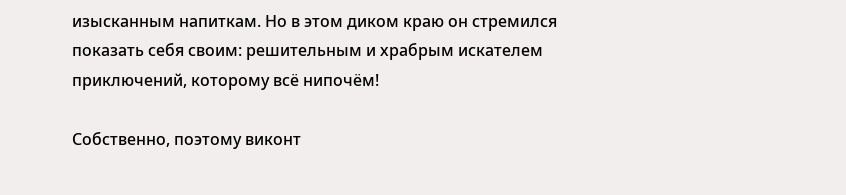изысканным напиткам. Но в этом диком краю он стремился показать себя своим: решительным и храбрым искателем приключений, которому всё нипочём!

Собственно, поэтому виконт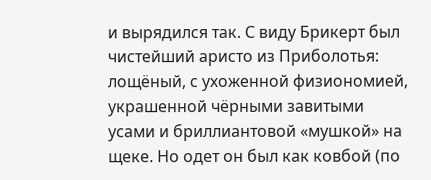и вырядился так. С виду Брикерт был чистейший аристо из Приболотья: лощёный, с ухоженной физиономией, украшенной чёрными завитыми усами и бриллиантовой «мушкой» на щеке. Но одет он был как ковбой (по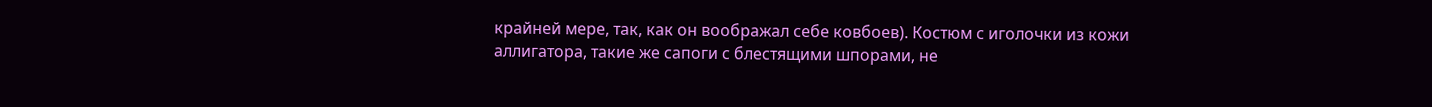крайней мере, так, как он воображал себе ковбоев). Костюм с иголочки из кожи аллигатора, такие же сапоги с блестящими шпорами, не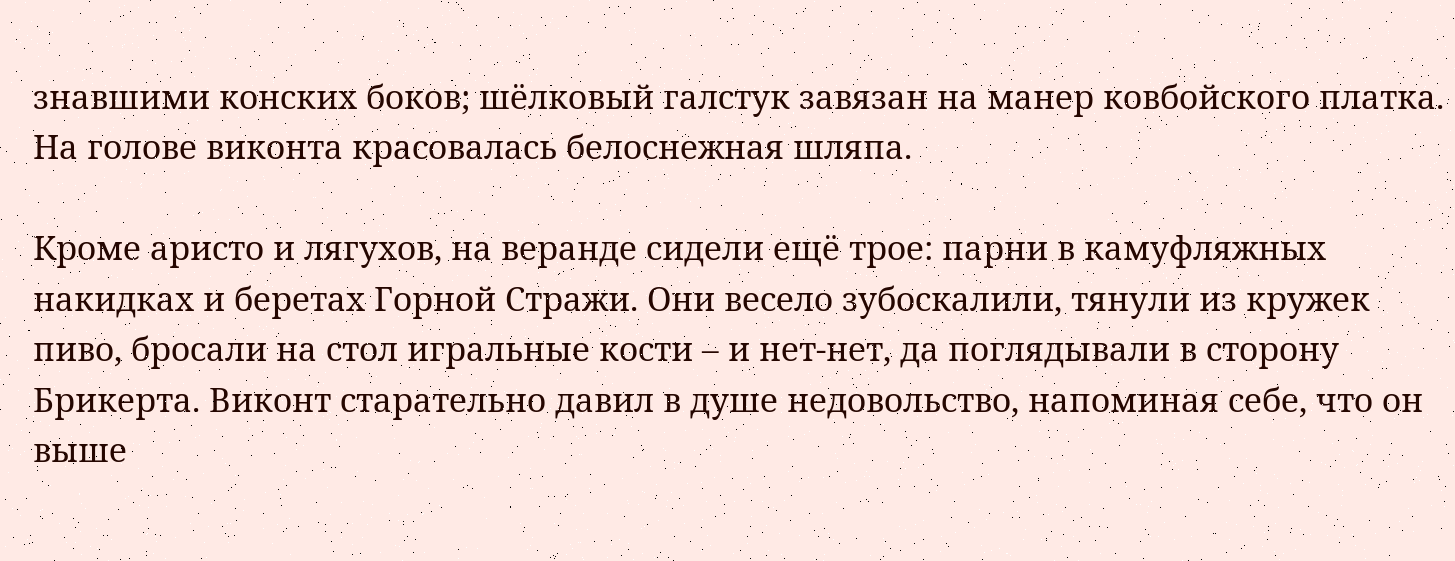знавшими конских боков; шёлковый галстук завязан на манер ковбойского платка. На голове виконта красовалась белоснежная шляпа.

Кроме аристо и лягухов, на веранде сидели ещё трое: парни в камуфляжных накидках и беретах Горной Стражи. Они весело зубоскалили, тянули из кружек пиво, бросали на стол игральные кости – и нет-нет, да поглядывали в сторону Брикерта. Виконт старательно давил в душе недовольство, напоминая себе, что он выше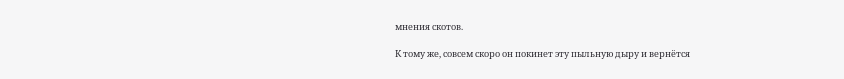мнения скотов.

К тому же, совсем скоро он покинет эту пыльную дыру и вернётся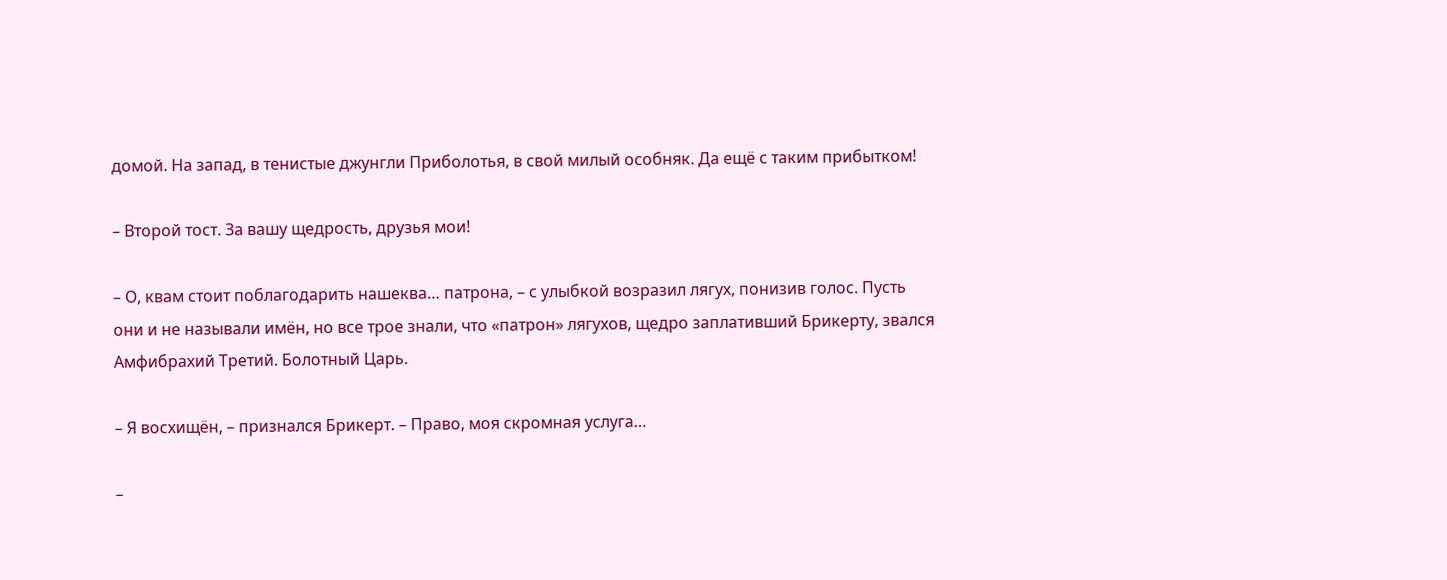домой. На запад, в тенистые джунгли Приболотья, в свой милый особняк. Да ещё с таким прибытком!

– Второй тост. За вашу щедрость, друзья мои!

– О, квам стоит поблагодарить нашеква… патрона, – с улыбкой возразил лягух, понизив голос. Пусть они и не называли имён, но все трое знали, что «патрон» лягухов, щедро заплативший Брикерту, звался Амфибрахий Третий. Болотный Царь.

– Я восхищён, – признался Брикерт. – Право, моя скромная услуга…

–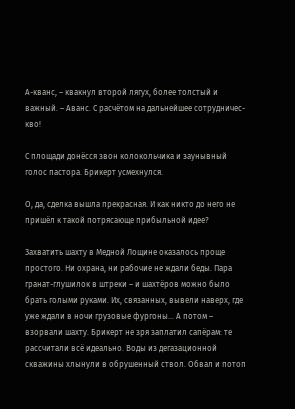А-кванс, – квакнул второй лягух, более толстый и важный. – Аванс. С расчётом на дальнейшее сотрудничес-кво!

С площади донёсся звон колокольчика и заунывный голос пастора. Брикерт усмехнулся.

О, да, сделка вышла прекрасная. И как никто до него не пришёл к такой потрясающе прибыльной идее?

Захватить шахту в Медной Лощине оказалось проще простого. Ни охрана, ни рабочие не ждали беды. Пара гранат-глушилок в штреки – и шахтёров можно было брать голыми руками. Их, связанных, вывели наверх, где уже ждали в ночи грузовые фургоны… А потом – взорвали шахту. Брикерт не зря заплатил сапёрам: те рассчитали всё идеально. Воды из дегазационной скважины хлынули в обрушенный ствол. Обвал и потоп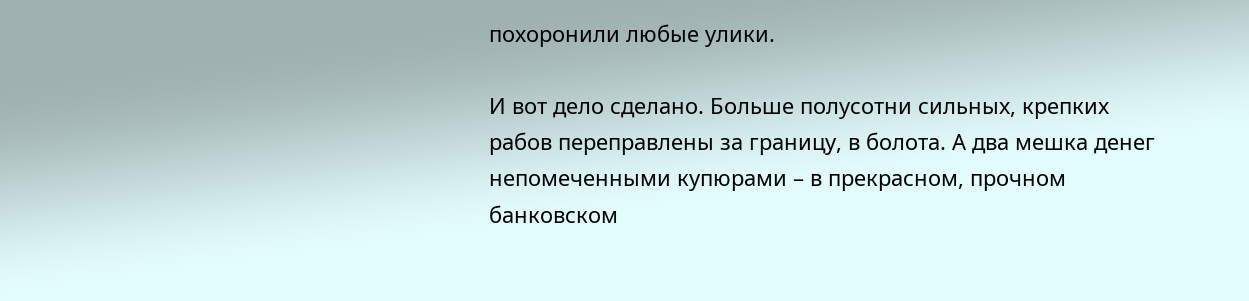похоронили любые улики.

И вот дело сделано. Больше полусотни сильных, крепких рабов переправлены за границу, в болота. А два мешка денег непомеченными купюрами – в прекрасном, прочном банковском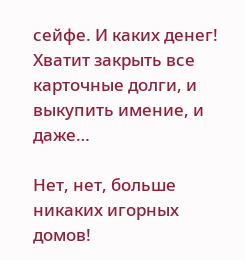сейфе. И каких денег! Хватит закрыть все карточные долги, и выкупить имение, и даже…

Нет, нет, больше никаких игорных домов!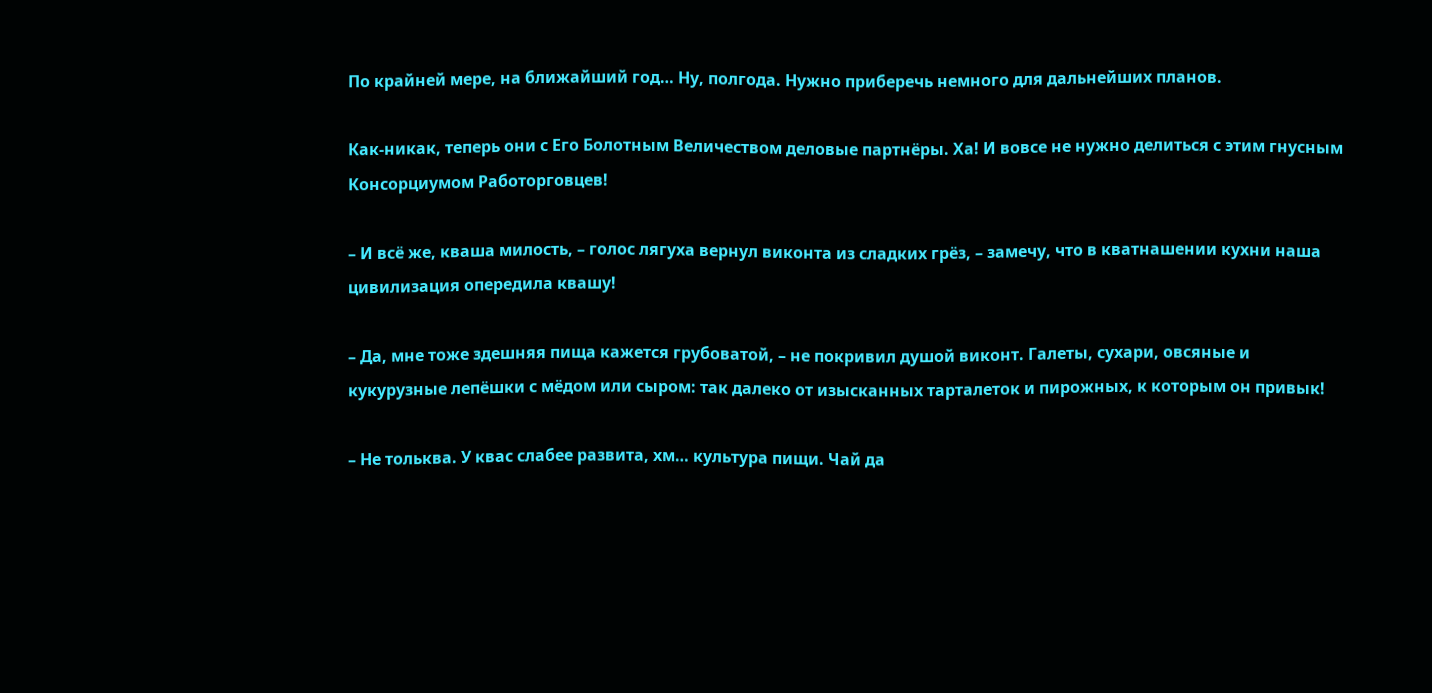По крайней мере, на ближайший год… Ну, полгода. Нужно приберечь немного для дальнейших планов.

Как-никак, теперь они с Его Болотным Величеством деловые партнёры. Ха! И вовсе не нужно делиться с этим гнусным Консорциумом Работорговцев!

– И всё же, кваша милость, – голос лягуха вернул виконта из сладких грёз, – замечу, что в кватнашении кухни наша цивилизация опередила квашу!

– Да, мне тоже здешняя пища кажется грубоватой, – не покривил душой виконт. Галеты, сухари, овсяные и кукурузные лепёшки с мёдом или сыром: так далеко от изысканных тарталеток и пирожных, к которым он привык!

– Не тольква. У квас слабее развита, хм… культура пищи. Чай да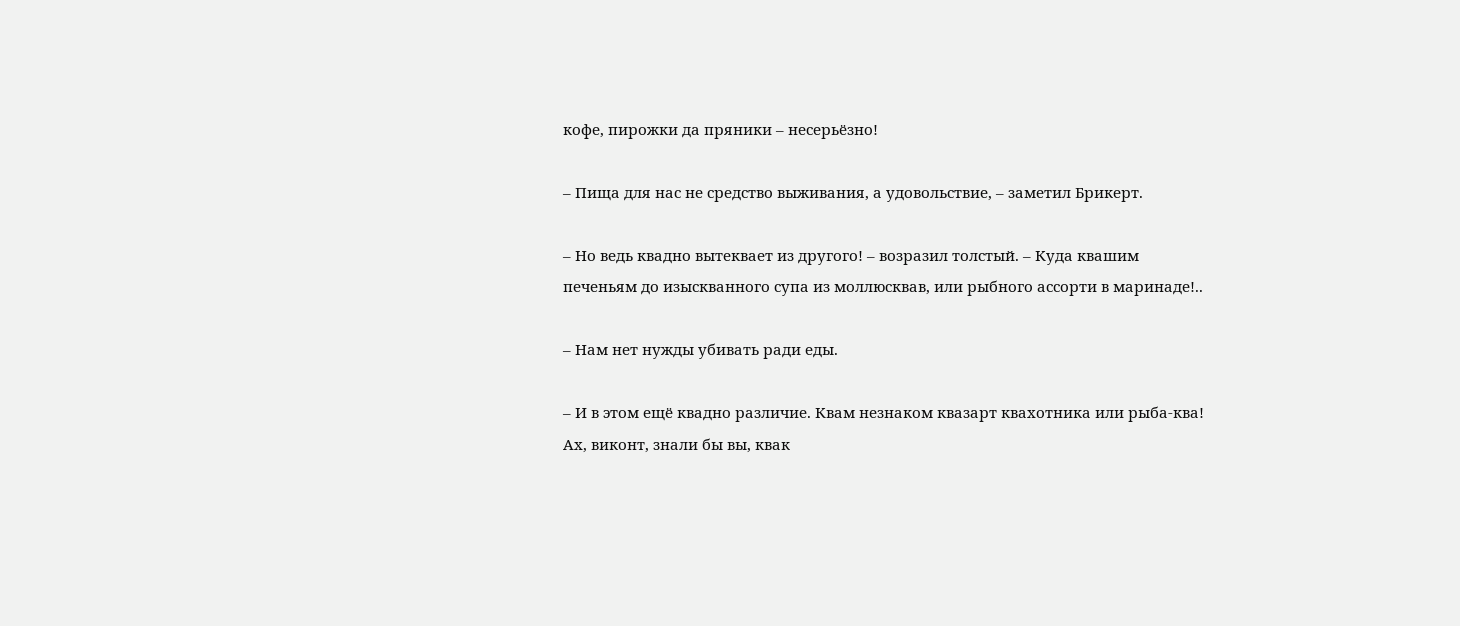кофе, пирожки да пряники – несерьёзно!

– Пища для нас не средство выживания, а удовольствие, – заметил Брикерт.

– Но ведь квадно вытеквает из другого! – возразил толстый. – Куда квашим печеньям до изыскванного супа из моллюсквав, или рыбного ассорти в маринаде!..

– Нам нет нужды убивать ради еды.

– И в этом ещё квадно различие. Квам незнаком квазарт квахотника или рыба-ква! Ах, виконт, знали бы вы, квак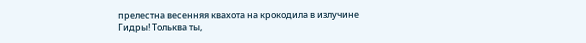прелестна весенняя квахота на крокодила в излучине Гидры! Тольква ты,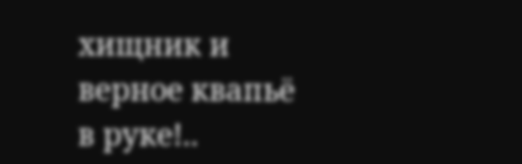хищник и верное квапьё в руке!..